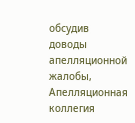обсудив доводы апелляционной жалобы, Апелляционная коллегия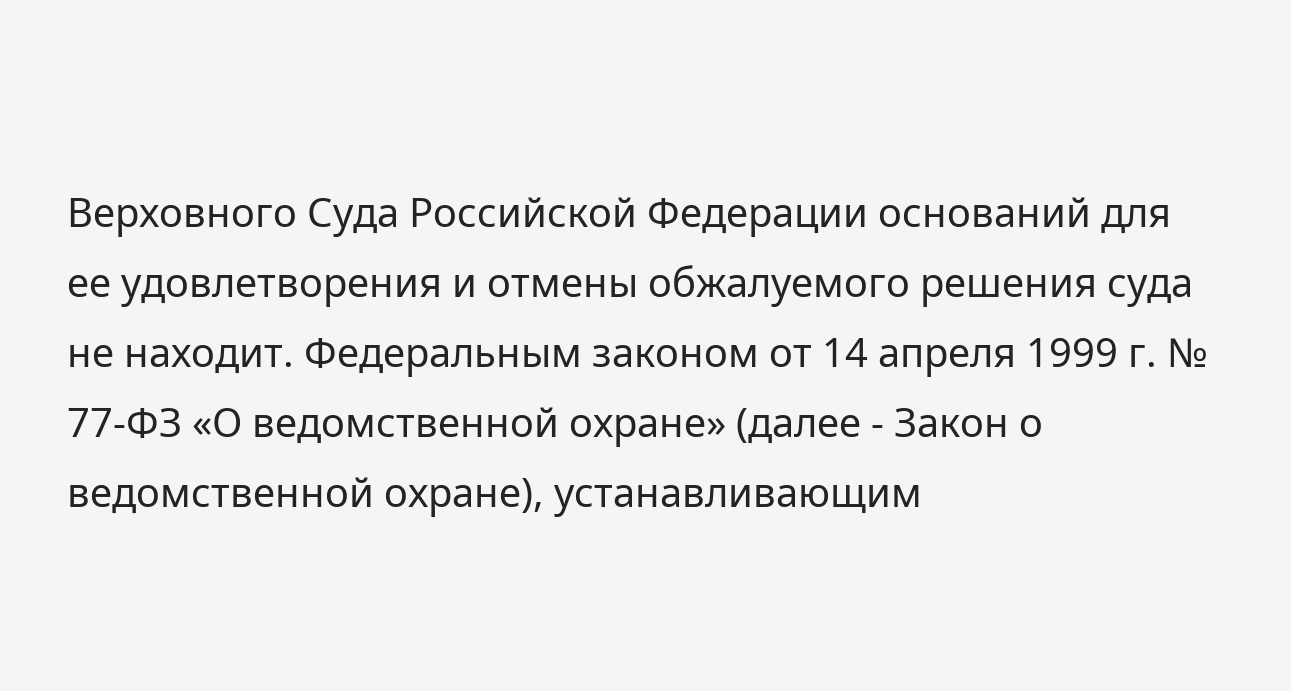Верховного Суда Российской Федерации оснований для ее удовлетворения и отмены обжалуемого решения суда не находит. Федеральным законом от 14 апреля 1999 г. № 77-ФЗ «О ведомственной охране» (далее - Закон о ведомственной охране), устанавливающим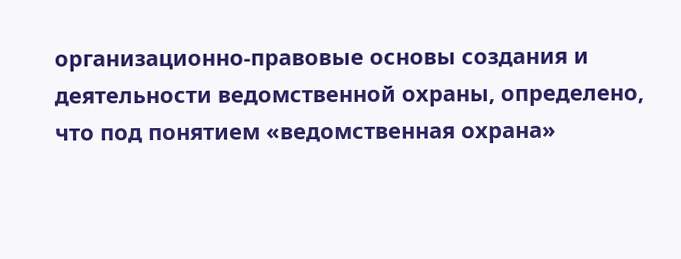организационно-правовые основы создания и деятельности ведомственной охраны, определено, что под понятием «ведомственная охрана»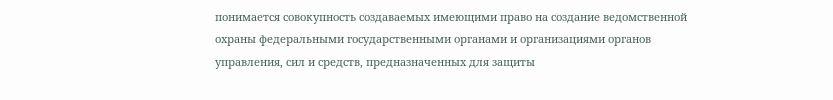понимается совокупность создаваемых имеющими право на создание ведомственной охраны федеральными государственными органами и организациями органов управления, сил и средств, предназначенных для защиты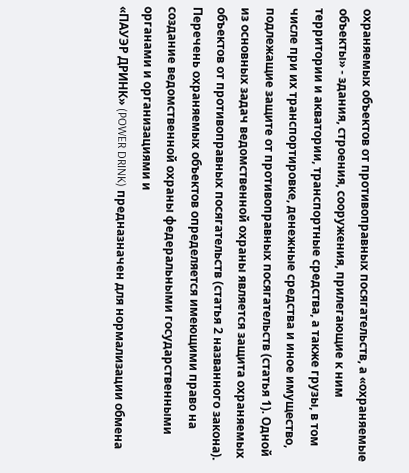охраняемых объектов от противоправных посягательств, а «охраняемые объекты» - здания, строения, сооружения, прилегающие к ним территории и акватории, транспортные средства, а также грузы, в том числе при их транспортировке, денежные средства и иное имущество, подлежащие защите от противоправных посягательств (статья 1). Одной из основных задач ведомственной охраны является защита охраняемых объектов от противоправных посягательств (статья 2 названного закона). Перечень охраняемых объектов определяется имеющими право на создание ведомственной охраны федеральными государственными органами и организациями и
«ПАУЭР ДРИНК» (POWER DRINK) предназначен для нормализации обмена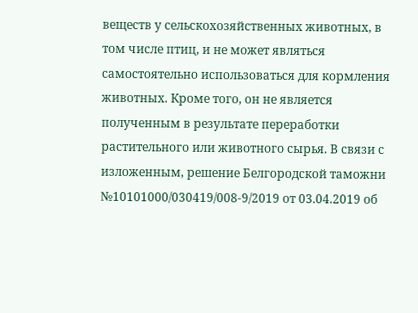веществ у сельскохозяйственных животных, в том числе птиц, и не может являться самостоятельно использоваться для кормления животных. Кроме того, он не является полученным в результате переработки растительного или животного сырья. В связи с изложенным, решение Белгородской таможни №10101000/030419/008-9/2019 от 03.04.2019 об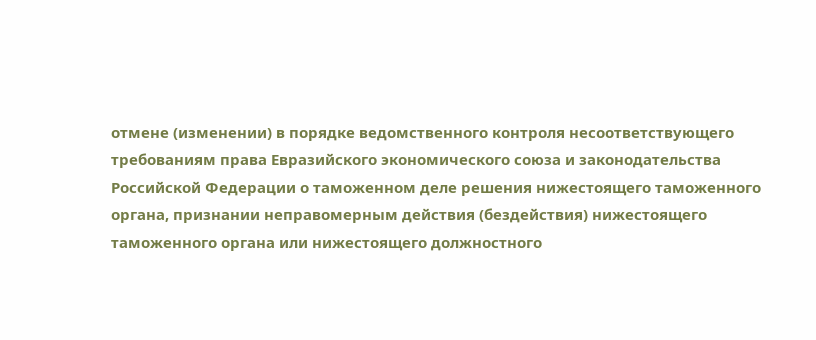отмене (изменении) в порядке ведомственного контроля несоответствующего требованиям права Евразийского экономического союза и законодательства Российской Федерации о таможенном деле решения нижестоящего таможенного органа, признании неправомерным действия (бездействия) нижестоящего таможенного органа или нижестоящего должностного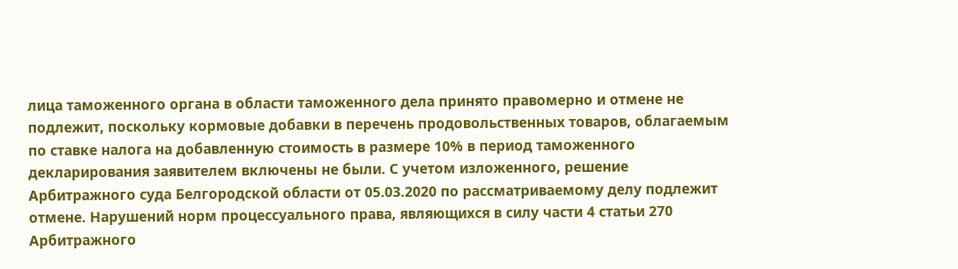лица таможенного органа в области таможенного дела принято правомерно и отмене не подлежит, поскольку кормовые добавки в перечень продовольственных товаров, облагаемым по ставке налога на добавленную стоимость в размере 10% в период таможенного декларирования заявителем включены не были. С учетом изложенного, решение Арбитражного суда Белгородской области от 05.03.2020 по рассматриваемому делу подлежит отмене. Нарушений норм процессуального права, являющихся в силу части 4 статьи 270 Арбитражного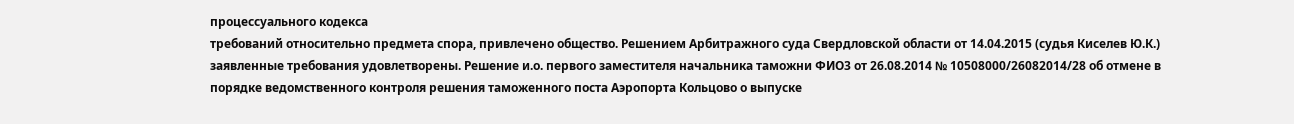процессуального кодекса
требований относительно предмета спора, привлечено общество. Решением Арбитражного суда Свердловской области от 14.04.2015 (судья Киселев Ю.К.) заявленные требования удовлетворены. Решение и.о. первого заместителя начальника таможни ФИО3 от 26.08.2014 № 10508000/26082014/28 об отмене в порядке ведомственного контроля решения таможенного поста Аэропорта Кольцово о выпуске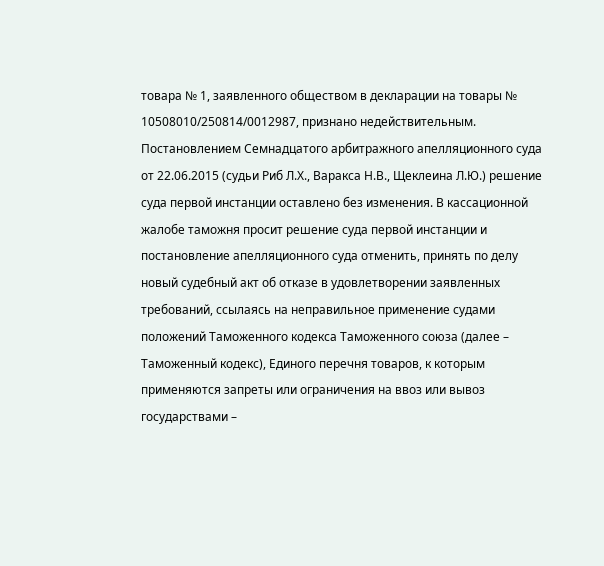товара № 1, заявленного обществом в декларации на товары № 10508010/250814/0012987, признано недействительным. Постановлением Семнадцатого арбитражного апелляционного суда от 22.06.2015 (судьи Риб Л.Х., Варакса Н.В., Щеклеина Л.Ю.) решение суда первой инстанции оставлено без изменения. В кассационной жалобе таможня просит решение суда первой инстанции и постановление апелляционного суда отменить, принять по делу новый судебный акт об отказе в удовлетворении заявленных требований, ссылаясь на неправильное применение судами положений Таможенного кодекса Таможенного союза (далее – Таможенный кодекс), Единого перечня товаров, к которым применяются запреты или ограничения на ввоз или вывоз государствами –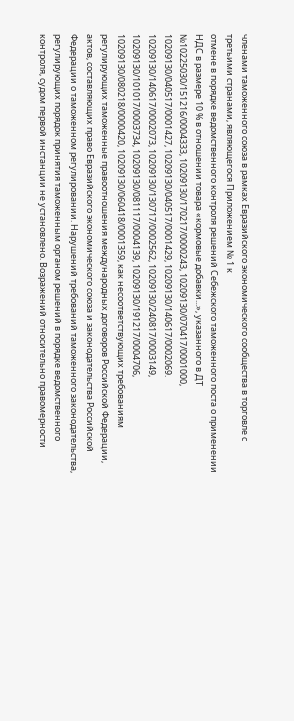членами таможенного союза в рамках Евразийского экономического сообщества в торговле с третьими странами, являющегося Приложением № 1 к
отмене в порядке ведомственного контроля решений Себежского таможенного поста о применении НДС в размере 10 % в отношении товара «кормовые добавки...», указанного в ДТ №10225030/151216/0004333, 10209130/170217/0000243, 10209130/070417/0001000, 10209130/040517/0001427, 10209130/040517/0001429, 10209130/140617/0002069. 10209130/140617/0002073, 10209130/130717/0002562, 10209130/240817/0003149, 10209130/101017/0003734, 10209130/081117/0004139, 10209130/191217/0004706, 10209130/080218/0000420, 10209130/060418/0001359, как несоответствующих требованиям регулирующих таможенные правоотношения международных договоров Российской Федерации, актов, составляющих право Евразийского экономического союза и законодательства Российской Федерации о таможенном регулировании. Нарушений требований таможенного законодательства, регулирующих порядок принятия таможенным органом решений в порядке ведомственного контроля, судом первой инстанции не установлено. Возражений относительно правомерности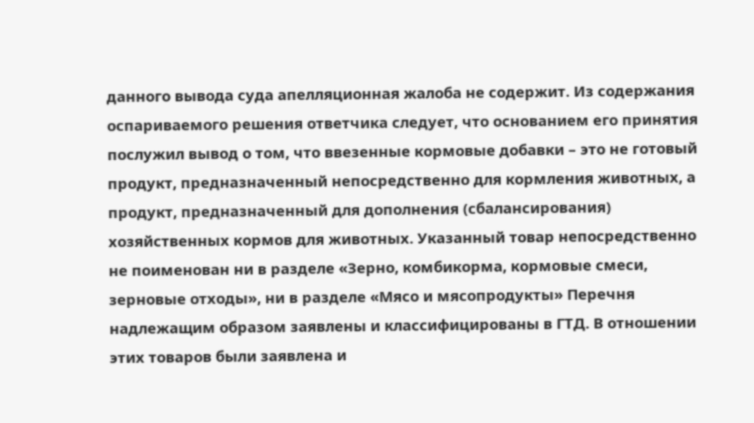данного вывода суда апелляционная жалоба не содержит. Из содержания оспариваемого решения ответчика следует, что основанием его принятия послужил вывод о том, что ввезенные кормовые добавки – это не готовый продукт, предназначенный непосредственно для кормления животных, а продукт, предназначенный для дополнения (сбалансирования) хозяйственных кормов для животных. Указанный товар непосредственно не поименован ни в разделе «Зерно, комбикорма, кормовые смеси, зерновые отходы», ни в разделе «Мясо и мясопродукты» Перечня
надлежащим образом заявлены и классифицированы в ГТД. В отношении этих товаров были заявлена и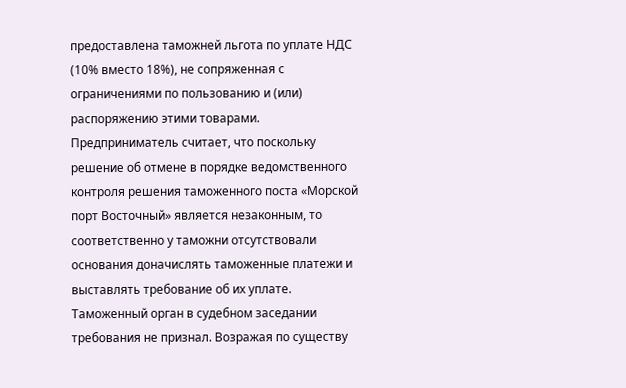предоставлена таможней льгота по уплате НДС (10% вместо 18%), не сопряженная с ограничениями по пользованию и (или) распоряжению этими товарами. Предприниматель считает, что поскольку решение об отмене в порядке ведомственного контроля решения таможенного поста «Морской порт Восточный» является незаконным, то соответственно у таможни отсутствовали основания доначислять таможенные платежи и выставлять требование об их уплате. Таможенный орган в судебном заседании требования не признал. Возражая по существу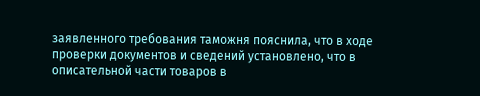заявленного требования таможня пояснила, что в ходе проверки документов и сведений установлено, что в описательной части товаров в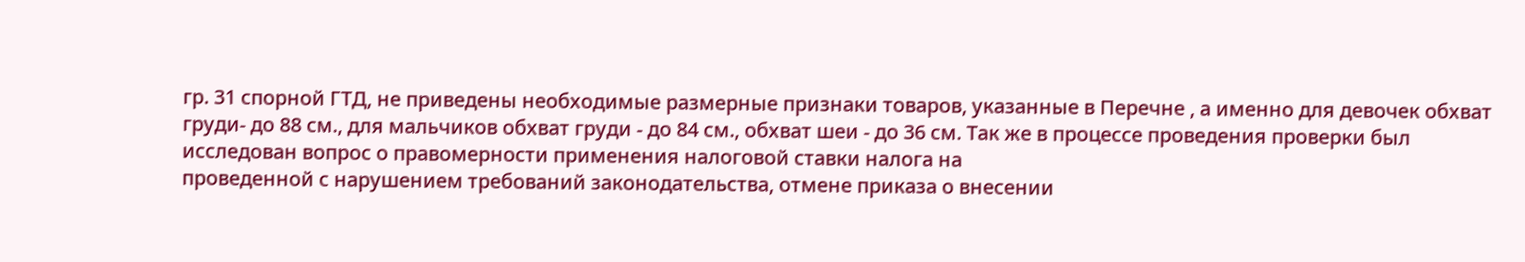гр. 31 спорной ГТД, не приведены необходимые размерные признаки товаров, указанные в Перечне , а именно для девочек обхват груди- до 88 см., для мальчиков обхват груди - до 84 см., обхват шеи - до 36 см. Так же в процессе проведения проверки был исследован вопрос о правомерности применения налоговой ставки налога на
проведенной с нарушением требований законодательства, отмене приказа о внесении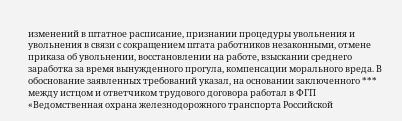изменений в штатное расписание, признании процедуры увольнения и увольнения в связи с сокращением штата работников незаконными, отмене приказа об увольнении, восстановлении на работе, взыскании среднего заработка за время вынужденного прогула, компенсации морального вреда. В обоснование заявленных требований указал, на основании заключенного *** между истцом и ответчиком трудового договора работал в ФГП «Ведомственная охрана железнодорожного транспорта Российской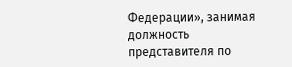Федерации», занимая должность представителя по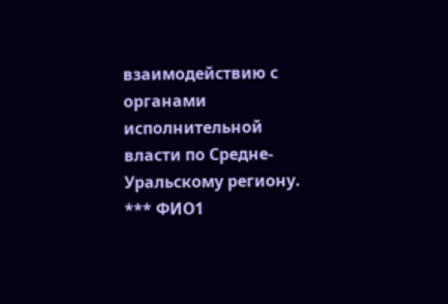взаимодействию с органами исполнительной власти по Средне-Уральскому региону. *** ФИО1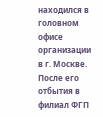находился в головном офисе организации в г. Москве. После его отбытия в филиал ФГП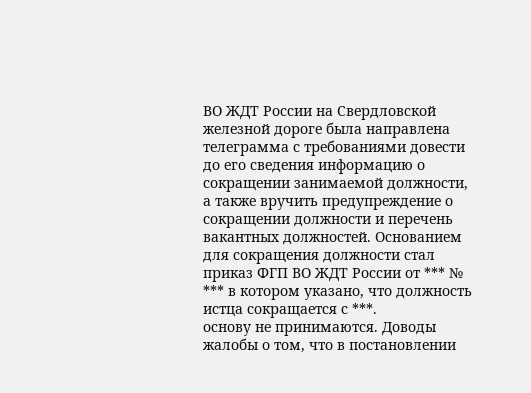ВО ЖДТ России на Свердловской железной дороге была направлена телеграмма с требованиями довести до его сведения информацию о сокращении занимаемой должности, а также вручить предупреждение о сокращении должности и перечень вакантных должностей. Основанием для сокращения должности стал приказ ФГП ВО ЖДТ России от *** № *** в котором указано, что должность истца сокращается с ***.
основу не принимаются. Доводы жалобы о том, что в постановлении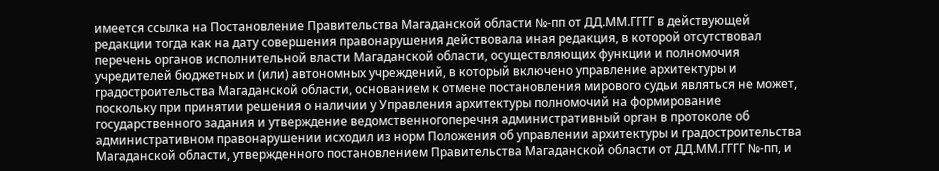имеется ссылка на Постановление Правительства Магаданской области №-пп от ДД.ММ.ГГГГ в действующей редакции тогда как на дату совершения правонарушения действовала иная редакция, в которой отсутствовал перечень органов исполнительной власти Магаданской области, осуществляющих функции и полномочия учредителей бюджетных и (или) автономных учреждений, в который включено управление архитектуры и градостроительства Магаданской области, основанием к отмене постановления мирового судьи являться не может, поскольку при принятии решения о наличии у Управления архитектуры полномочий на формирование государственного задания и утверждение ведомственногоперечня административный орган в протоколе об административном правонарушении исходил из норм Положения об управлении архитектуры и градостроительства Магаданской области, утвержденного постановлением Правительства Магаданской области от ДД.ММ.ГГГГ №-пп, и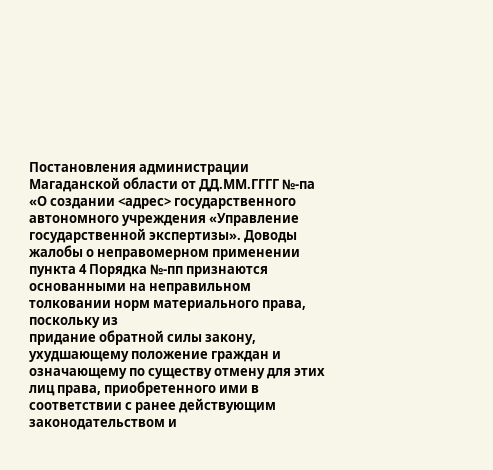Постановления администрации Магаданской области от ДД.ММ.ГГГГ №-па «О создании <адрес> государственного автономного учреждения «Управление государственной экспертизы». Доводы жалобы о неправомерном применении пункта 4 Порядка №-пп признаются основанными на неправильном толковании норм материального права, поскольку из
придание обратной силы закону, ухудшающему положение граждан и означающему по существу отмену для этих лиц права, приобретенного ими в соответствии с ранее действующим законодательством и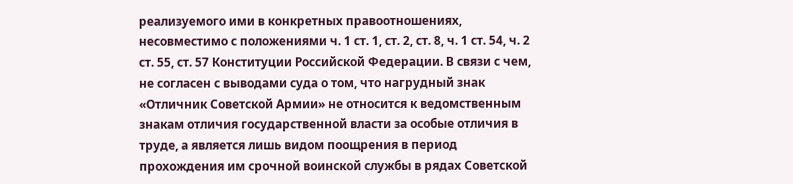реализуемого ими в конкретных правоотношениях, несовместимо с положениями ч. 1 ст. 1, ст. 2, ст. 8, ч. 1 ст. 54, ч. 2 ст. 55, ст. 57 Конституции Российской Федерации. В связи с чем, не согласен с выводами суда о том, что нагрудный знак «Отличник Советской Армии» не относится к ведомственным знакам отличия государственной власти за особые отличия в труде, а является лишь видом поощрения в период прохождения им срочной воинской службы в рядах Советской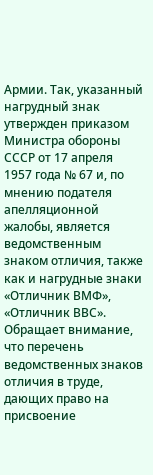Армии. Так, указанный нагрудный знак утвержден приказом Министра обороны СССР от 17 апреля 1957 года № 67 и, по мнению подателя апелляционной жалобы, является ведомственным знаком отличия, также как и нагрудные знаки «Отличник ВМФ», «Отличник ВВС». Обращает внимание, что перечень ведомственных знаков отличия в труде, дающих право на присвоение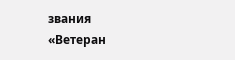звания «Ветеран